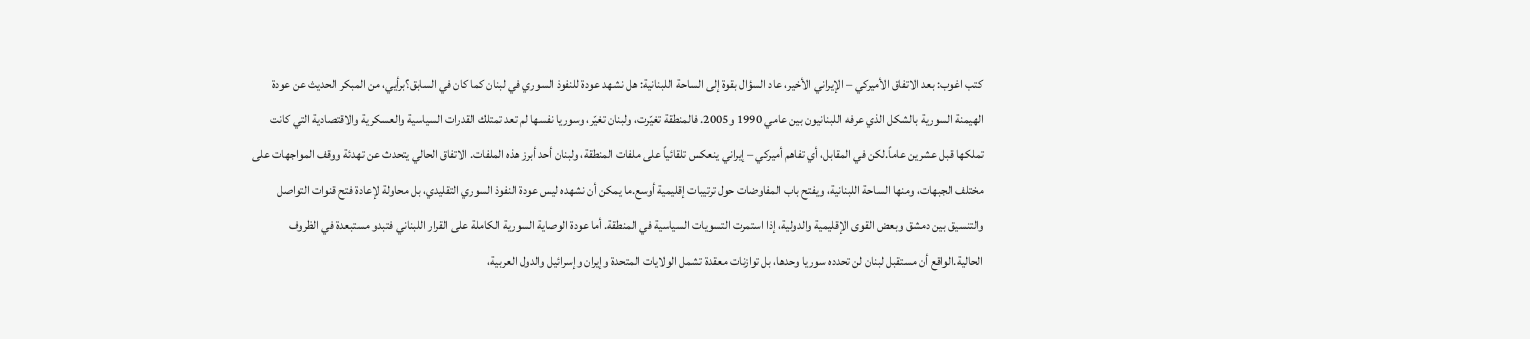كتب اغوب: بعد الاتفاق الأميركي – الإيراني الأخير، عاد السؤال بقوة إلى الساحة اللبنانية: هل نشهد عودة للنفوذ السوري في لبنان كما كان في السابق؟برأيي، من المبكر الحديث عن عودة الهيمنة السورية بالشكل الذي عرفه اللبنانيون بين عامي 1990 و2005. فالمنطقة تغيّرت، ولبنان تغيّر، وسوريا نفسها لم تعد تمتلك القدرات السياسية والعسكرية والاقتصادية التي كانت تملكها قبل عشرين عاماً.لكن في المقابل، أي تفاهم أميركي – إيراني ينعكس تلقائياً على ملفات المنطقة، ولبنان أحد أبرز هذه الملفات. الاتفاق الحالي يتحدث عن تهدئة ووقف المواجهات على مختلف الجبهات، ومنها الساحة اللبنانية، ويفتح باب المفاوضات حول ترتيبات إقليمية أوسع.ما يمكن أن نشهده ليس عودة النفوذ السوري التقليدي، بل محاولة لإعادة فتح قنوات التواصل والتنسيق بين دمشق وبعض القوى الإقليمية والدولية، إذا استمرت التسويات السياسية في المنطقة. أما عودة الوصاية السورية الكاملة على القرار اللبناني فتبدو مستبعدة في الظروف الحالية.الواقع أن مستقبل لبنان لن تحدده سوريا وحدها، بل توازنات معقدة تشمل الولايات المتحدة وإيران وإسرائيل والدول العربية،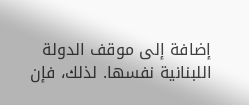إضافة إلى موقف الدولة اللبنانية نفسها. لذلك، فإن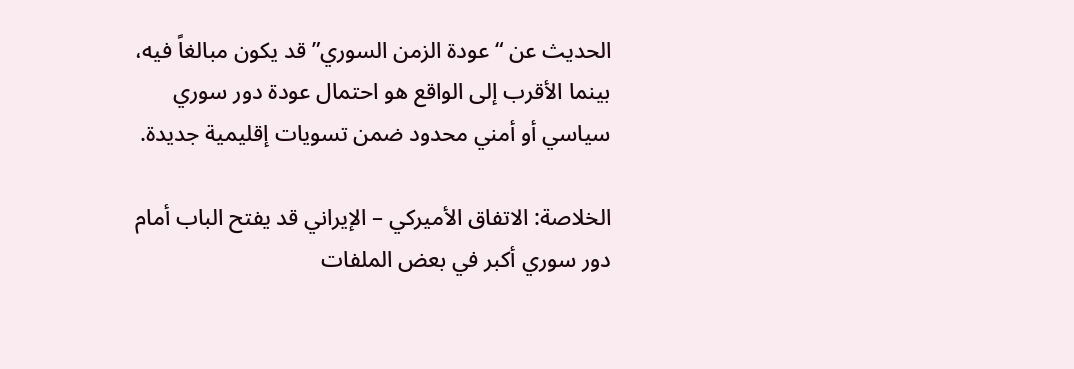الحديث عن “عودة الزمن السوري” قد يكون مبالغاً فيه، بينما الأقرب إلى الواقع هو احتمال عودة دور سوري سياسي أو أمني محدود ضمن تسويات إقليمية جديدة.

الخلاصة: الاتفاق الأميركي – الإيراني قد يفتح الباب أمام دور سوري أكبر في بعض الملفات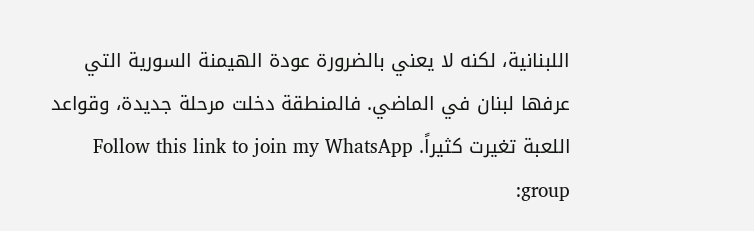اللبنانية، لكنه لا يعني بالضرورة عودة الهيمنة السورية التي عرفها لبنان في الماضي. فالمنطقة دخلت مرحلة جديدة، وقواعد اللعبة تغيرت كثيراً. Follow this link to join my WhatsApp group: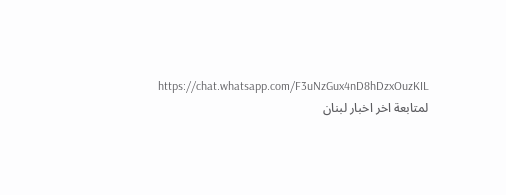https://chat.whatsapp.com/F3uNzGux4nD8hDzxOuzKIL لمتابعة اخر اخبار لبنان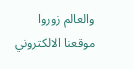والعالم زوروا موقعنا الالكتروني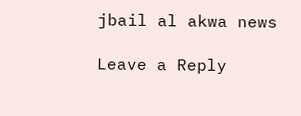jbail al akwa news

Leave a Reply